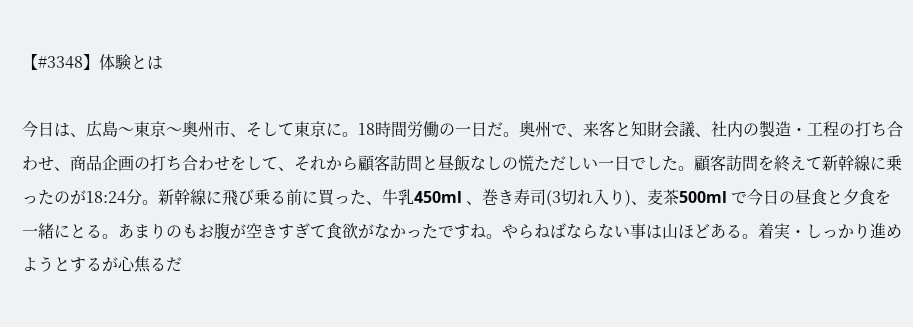【#3348】体験とは

今日は、広島〜東京〜奥州市、そして東京に。18時間労働の一日だ。奥州で、来客と知財会議、社内の製造・工程の打ち合わせ、商品企画の打ち合わせをして、それから顧客訪問と昼飯なしの慌ただしい一日でした。顧客訪問を終えて新幹線に乗ったのが18:24分。新幹線に飛び乗る前に買った、牛乳450ml 、巻き寿司(3切れ入り)、麦茶500ml で今日の昼食と夕食を一緒にとる。あまりのもお腹が空きすぎて食欲がなかったですね。やらねばならない事は山ほどある。着実・しっかり進めようとするが心焦るだ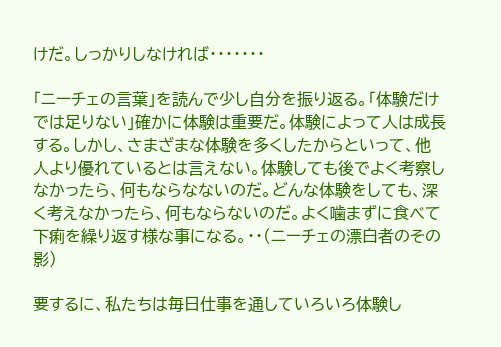けだ。しっかりしなければ・・・・・・・

「ニーチェの言葉」を読んで少し自分を振り返る。「体験だけでは足りない」確かに体験は重要だ。体験によって人は成長する。しかし、さまざまな体験を多くしたからといって、他人より優れているとは言えない。体験しても後でよく考察しなかったら、何もならなないのだ。どんな体験をしても、深く考えなかったら、何もならないのだ。よく噛まずに食べて下痢を繰り返す様な事になる。・・(ニーチェの漂白者のその影)

要するに、私たちは毎日仕事を通していろいろ体験し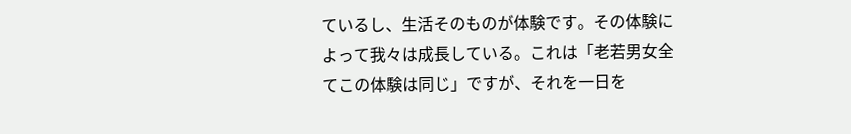ているし、生活そのものが体験です。その体験によって我々は成長している。これは「老若男女全てこの体験は同じ」ですが、それを一日を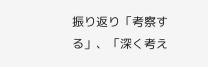振り返り「考察する」、「深く考え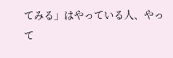てみる」はやっている人、やって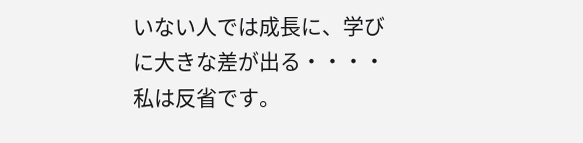いない人では成長に、学びに大きな差が出る・・・・私は反省です。